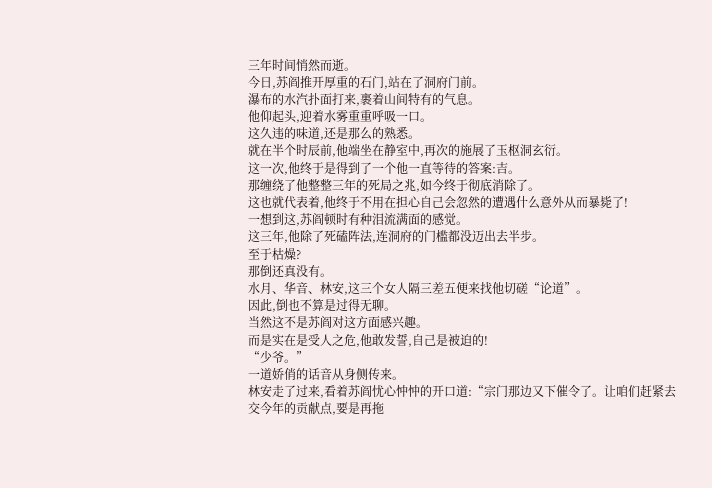三年时间悄然而逝。
今日,苏阎推开厚重的石门,站在了洞府门前。
瀑布的水汽扑面打来,裹着山间特有的气息。
他仰起头,迎着水雾重重呼吸一口。
这久违的味道,还是那么的熟悉。
就在半个时辰前,他端坐在静室中,再次的施展了玉枢洞玄衍。
这一次,他终于是得到了一个他一直等待的答案:吉。
那缠绕了他整整三年的死局之兆,如今终于彻底消除了。
这也就代表着,他终于不用在担心自己会忽然的遭遇什么意外从而暴毙了!
一想到这,苏阎顿时有种泪流满面的感觉。
这三年,他除了死磕阵法,连洞府的门槛都没迈出去半步。
至于枯燥?
那倒还真没有。
水月、华音、林安,这三个女人隔三差五便来找他切磋“论道”。
因此,倒也不算是过得无聊。
当然这不是苏阎对这方面感兴趣。
而是实在是受人之危,他敢发誓,自己是被迫的!
“少爷。”
一道娇俏的话音从身侧传来。
林安走了过来,看着苏阎忧心忡忡的开口道:“宗门那边又下催令了。让咱们赶紧去交今年的贡献点,要是再拖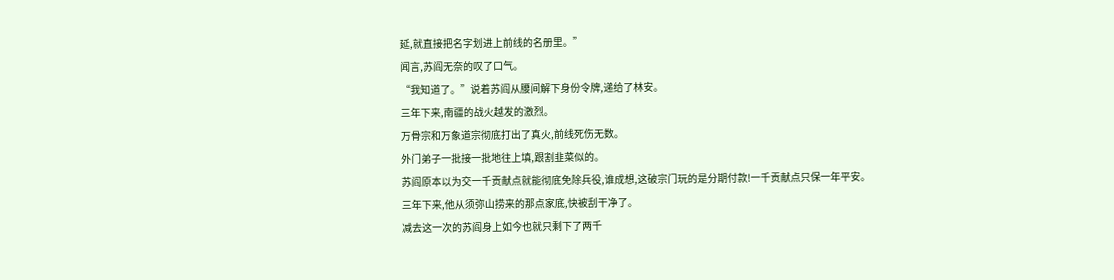延,就直接把名字划进上前线的名册里。”
闻言,苏阎无奈的叹了口气。
“我知道了。”说着苏阎从腰间解下身份令牌,递给了林安。
三年下来,南疆的战火越发的激烈。
万骨宗和万象道宗彻底打出了真火,前线死伤无数。
外门弟子一批接一批地往上填,跟割韭菜似的。
苏阎原本以为交一千贡献点就能彻底免除兵役,谁成想,这破宗门玩的是分期付款!一千贡献点只保一年平安。
三年下来,他从须弥山捞来的那点家底,快被刮干净了。
减去这一次的苏阎身上如今也就只剩下了两千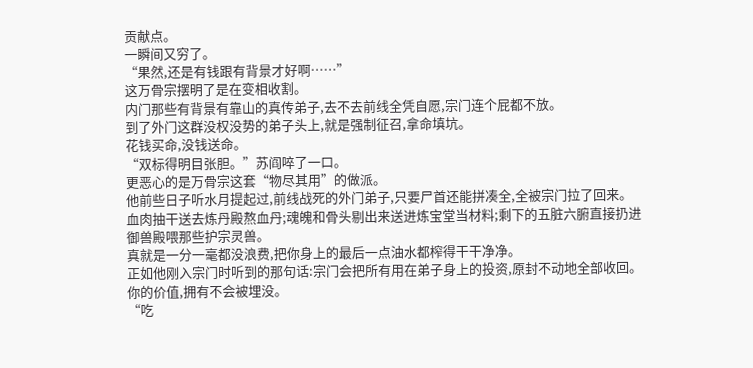贡献点。
一瞬间又穷了。
“果然,还是有钱跟有背景才好啊……”
这万骨宗摆明了是在变相收割。
内门那些有背景有靠山的真传弟子,去不去前线全凭自愿,宗门连个屁都不放。
到了外门这群没权没势的弟子头上,就是强制征召,拿命填坑。
花钱买命,没钱送命。
“双标得明目张胆。”苏阎啐了一口。
更恶心的是万骨宗这套“物尽其用”的做派。
他前些日子听水月提起过,前线战死的外门弟子,只要尸首还能拼凑全,全被宗门拉了回来。
血肉抽干送去炼丹殿熬血丹;魂魄和骨头剔出来送进炼宝堂当材料;剩下的五脏六腑直接扔进御兽殿喂那些护宗灵兽。
真就是一分一毫都没浪费,把你身上的最后一点油水都榨得干干净净。
正如他刚入宗门时听到的那句话:宗门会把所有用在弟子身上的投资,原封不动地全部收回。
你的价值,拥有不会被埋没。
“吃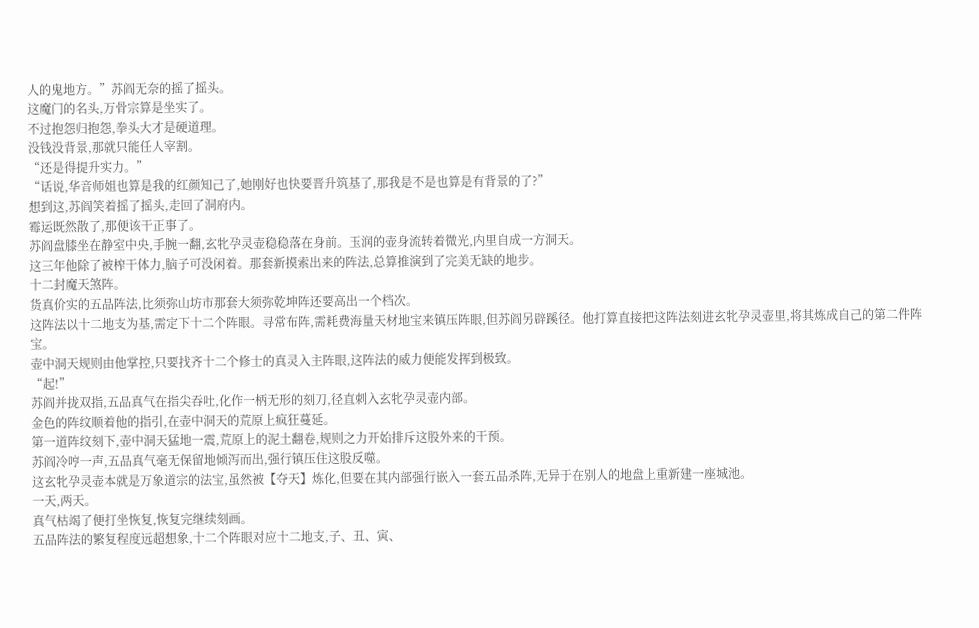人的鬼地方。”苏阎无奈的摇了摇头。
这魔门的名头,万骨宗算是坐实了。
不过抱怨归抱怨,拳头大才是硬道理。
没钱没背景,那就只能任人宰割。
“还是得提升实力。”
“话说,华音师姐也算是我的红颜知己了,她刚好也快要晋升筑基了,那我是不是也算是有背景的了?”
想到这,苏阎笑着摇了摇头,走回了洞府内。
霉运既然散了,那便该干正事了。
苏阎盘膝坐在静室中央,手腕一翻,玄牝孕灵壶稳稳落在身前。玉润的壶身流转着微光,内里自成一方洞天。
这三年他除了被榨干体力,脑子可没闲着。那套新摸索出来的阵法,总算推演到了完美无缺的地步。
十二封魔天煞阵。
货真价实的五品阵法,比须弥山坊市那套大须弥乾坤阵还要高出一个档次。
这阵法以十二地支为基,需定下十二个阵眼。寻常布阵,需耗费海量天材地宝来镇压阵眼,但苏阎另辟蹊径。他打算直接把这阵法刻进玄牝孕灵壶里,将其炼成自己的第二件阵宝。
壶中洞天规则由他掌控,只要找齐十二个修士的真灵入主阵眼,这阵法的威力便能发挥到极致。
“起!”
苏阎并拢双指,五品真气在指尖吞吐,化作一柄无形的刻刀,径直刺入玄牝孕灵壶内部。
金色的阵纹顺着他的指引,在壶中洞天的荒原上疯狂蔓延。
第一道阵纹刻下,壶中洞天猛地一震,荒原上的泥土翻卷,规则之力开始排斥这股外来的干预。
苏阎冷哼一声,五品真气毫无保留地倾泻而出,强行镇压住这股反噬。
这玄牝孕灵壶本就是万象道宗的法宝,虽然被【夺天】炼化,但要在其内部强行嵌入一套五品杀阵,无异于在别人的地盘上重新建一座城池。
一天,两天。
真气枯竭了便打坐恢复,恢复完继续刻画。
五品阵法的繁复程度远超想象,十二个阵眼对应十二地支,子、丑、寅、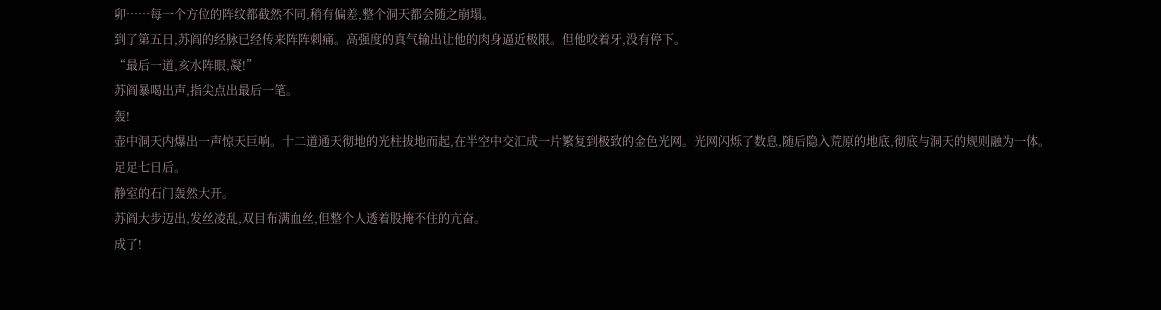卯……每一个方位的阵纹都截然不同,稍有偏差,整个洞天都会随之崩塌。
到了第五日,苏阎的经脉已经传来阵阵刺痛。高强度的真气输出让他的肉身逼近极限。但他咬着牙,没有停下。
“最后一道,亥水阵眼,凝!”
苏阎暴喝出声,指尖点出最后一笔。
轰!
壶中洞天内爆出一声惊天巨响。十二道通天彻地的光柱拔地而起,在半空中交汇成一片繁复到极致的金色光网。光网闪烁了数息,随后隐入荒原的地底,彻底与洞天的规则融为一体。
足足七日后。
静室的石门轰然大开。
苏阎大步迈出,发丝凌乱,双目布满血丝,但整个人透着股掩不住的亢奋。
成了!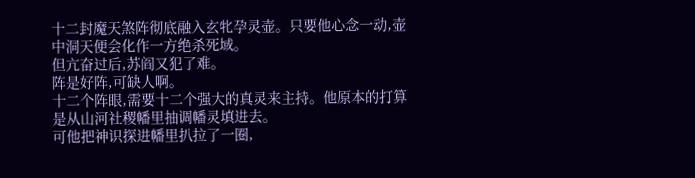十二封魔天煞阵彻底融入玄牝孕灵壶。只要他心念一动,壶中洞天便会化作一方绝杀死域。
但亢奋过后,苏阎又犯了难。
阵是好阵,可缺人啊。
十二个阵眼,需要十二个强大的真灵来主持。他原本的打算是从山河社稷幡里抽调幡灵填进去。
可他把神识探进幡里扒拉了一圈,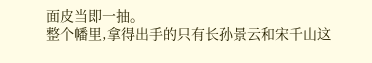面皮当即一抽。
整个幡里,拿得出手的只有长孙景云和宋千山这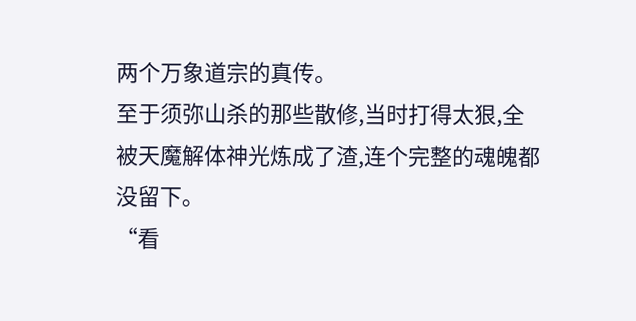两个万象道宗的真传。
至于须弥山杀的那些散修,当时打得太狠,全被天魔解体神光炼成了渣,连个完整的魂魄都没留下。
“看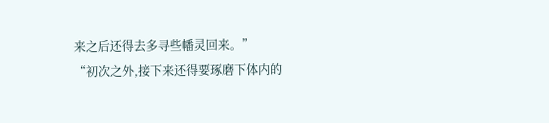来之后还得去多寻些幡灵回来。”
“初次之外,接下来还得要琢磨下体内的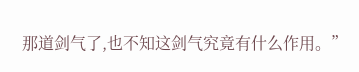那道剑气了,也不知这剑气究竟有什么作用。”